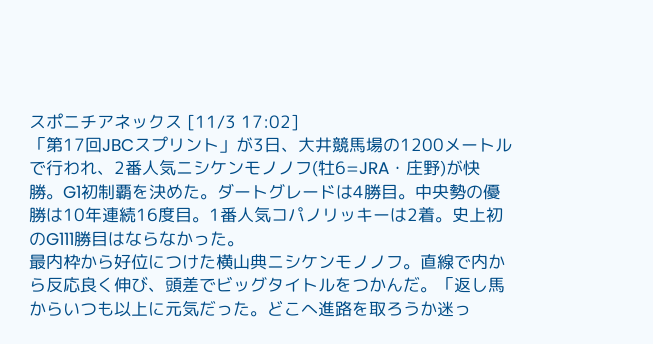スポニチアネックス [11/3 17:02]
「第17回JBCスプリント」が3日、大井競馬場の1200メートルで行われ、2番人気ニシケンモノノフ(牡6=JRA・庄野)が快勝。G1初制覇を決めた。ダートグレードは4勝目。中央勢の優勝は10年連続16度目。1番人気コパノリッキーは2着。史上初のG111勝目はならなかった。
最内枠から好位につけた横山典ニシケンモノノフ。直線で内から反応良く伸び、頭差でビッグタイトルをつかんだ。「返し馬からいつも以上に元気だった。どこへ進路を取ろうか迷っ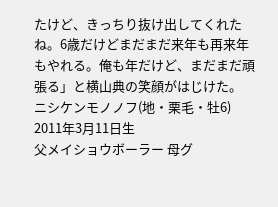たけど、きっちり抜け出してくれたね。6歳だけどまだまだ来年も再来年もやれる。俺も年だけど、まだまだ頑張る」と横山典の笑顔がはじけた。
ニシケンモノノフ(地・栗毛・牡6)
2011年3月11日生
父メイショウボーラー 母グ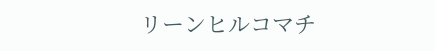リーンヒルコマチ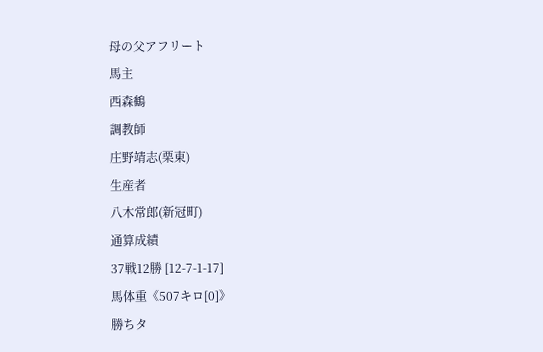母の父アフリート
馬主
西森鶴
調教師
庄野靖志(栗東)
生産者
八木常郎(新冠町)
通算成績
37戦12勝 [12-7-1-17]
馬体重《507キロ[0]》
勝ちタ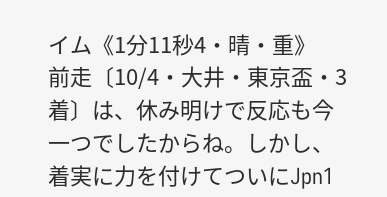イム《1分11秒4・晴・重》
前走〔10/4・大井・東京盃・3着〕は、休み明けで反応も今一つでしたからね。しかし、着実に力を付けてついにJpn1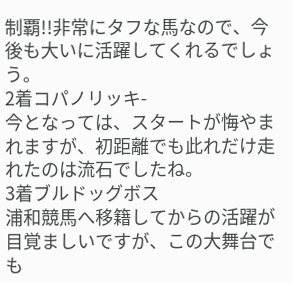制覇!!非常にタフな馬なので、今後も大いに活躍してくれるでしょう。
2着コパノリッキ-
今となっては、スタートが悔やまれますが、初距離でも此れだけ走れたのは流石でしたね。
3着ブルドッグボス
浦和競馬へ移籍してからの活躍が目覚ましいですが、この大舞台でも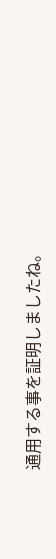通用する事を証明しましたね。